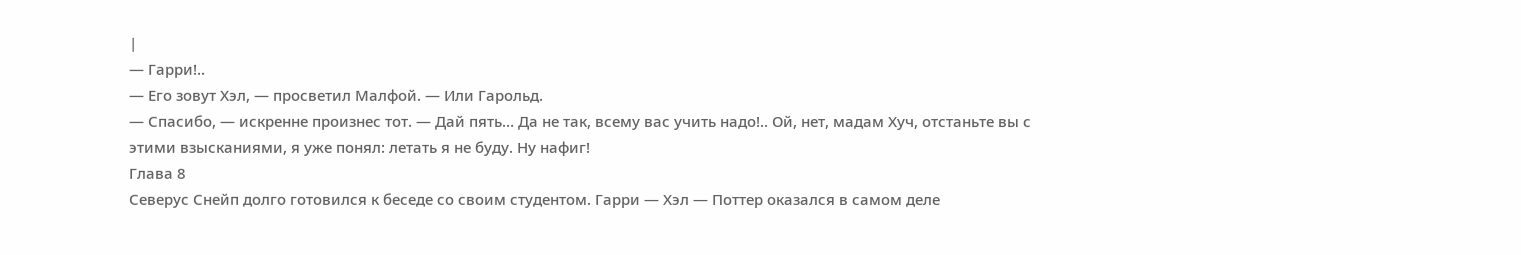|
— Гарри!..
— Его зовут Хэл, — просветил Малфой. — Или Гарольд.
— Спасибо, — искренне произнес тот. — Дай пять… Да не так, всему вас учить надо!.. Ой, нет, мадам Хуч, отстаньте вы с этими взысканиями, я уже понял: летать я не буду. Ну нафиг!
Глава 8
Северус Снейп долго готовился к беседе со своим студентом. Гарри — Хэл — Поттер оказался в самом деле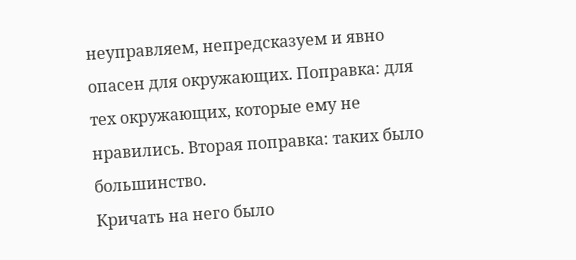неуправляем, непредсказуем и явно опасен для окружающих. Поправка: для тех окружающих, которые ему не нравились. Вторая поправка: таких было большинство.
Кричать на него было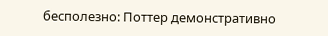бесполезно: Поттер демонстративно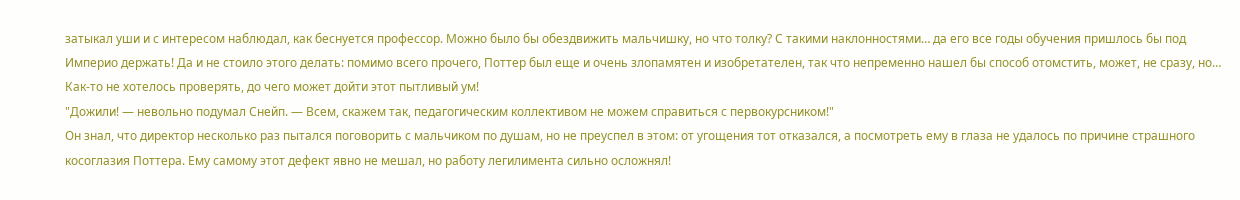затыкал уши и с интересом наблюдал, как беснуется профессор. Можно было бы обездвижить мальчишку, но что толку? С такими наклонностями… да его все годы обучения пришлось бы под Империо держать! Да и не стоило этого делать: помимо всего прочего, Поттер был еще и очень злопамятен и изобретателен, так что непременно нашел бы способ отомстить, может, не сразу, но… Как-то не хотелось проверять, до чего может дойти этот пытливый ум!
"Дожили! — невольно подумал Снейп. — Всем, скажем так, педагогическим коллективом не можем справиться с первокурсником!"
Он знал, что директор несколько раз пытался поговорить с мальчиком по душам, но не преуспел в этом: от угощения тот отказался, а посмотреть ему в глаза не удалось по причине страшного косоглазия Поттера. Ему самому этот дефект явно не мешал, но работу легилимента сильно осложнял!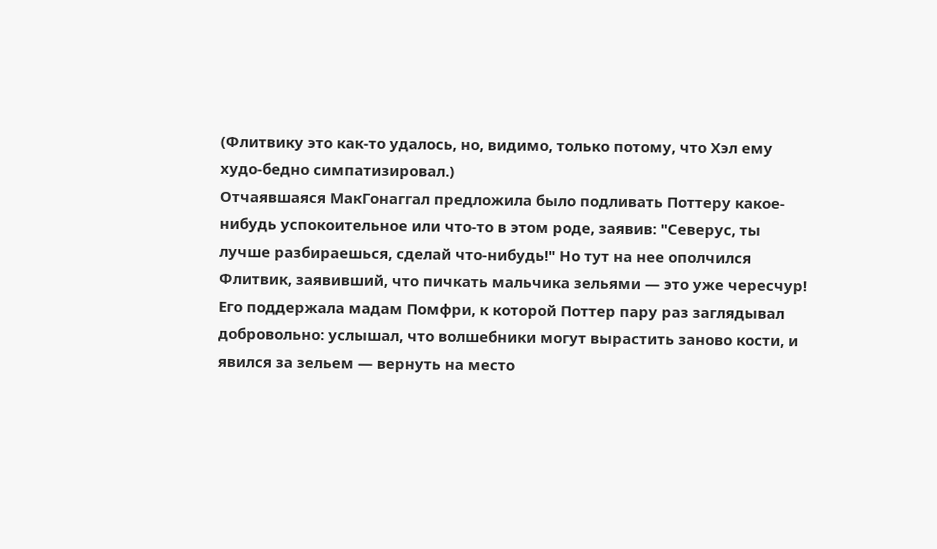(Флитвику это как-то удалось, но, видимо, только потому, что Хэл ему худо-бедно симпатизировал.)
Отчаявшаяся МакГонаггал предложила было подливать Поттеру какое-нибудь успокоительное или что-то в этом роде, заявив: "Северус, ты лучше разбираешься, сделай что-нибудь!" Но тут на нее ополчился Флитвик, заявивший, что пичкать мальчика зельями — это уже чересчур! Его поддержала мадам Помфри, к которой Поттер пару раз заглядывал добровольно: услышал, что волшебники могут вырастить заново кости, и явился за зельем — вернуть на место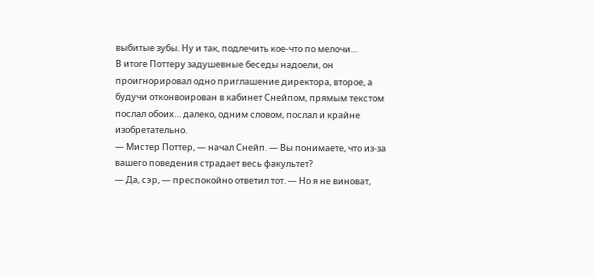выбитые зубы. Ну и так, подлечить кое-что по мелочи…
В итоге Поттеру задушевные беседы надоели, он проигнорировал одно приглашение директора, второе, а будучи отконвоирован в кабинет Снейпом, прямым текстом послал обоих… далеко, одним словом, послал и крайне изобретательно.
— Мистер Поттер, — начал Снейп. — Вы понимаете, что из-за вашего поведения страдает весь факультет?
— Да, сэр, — преспокойно ответил тот. — Но я не виноват,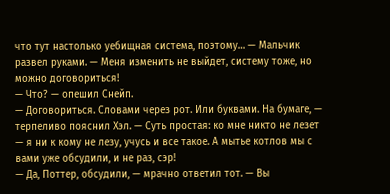что тут настолько уебищная система, поэтому… — Мальчик развел руками. — Меня изменить не выйдет, систему тоже, но можно договориться!
— Что? — опешил Снейп.
— Договориться. Словами через рот. Или буквами. На бумаге, — терпеливо пояснил Хэл. — Суть простая: ко мне никто не лезет — я ни к кому не лезу, учусь и все такое. А мытье котлов мы с вами уже обсудили, и не раз, сэр!
— Да, Поттер, обсудили, — мрачно ответил тот. — Вы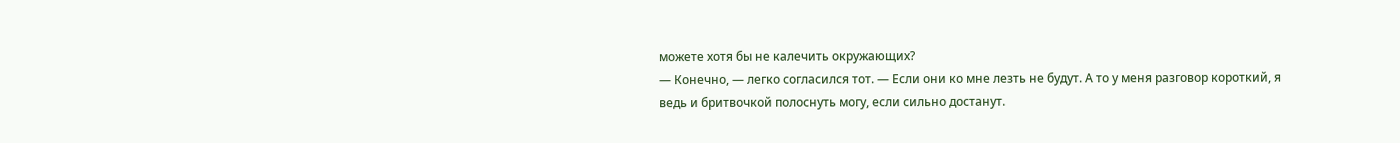можете хотя бы не калечить окружающих?
— Конечно, — легко согласился тот. — Если они ко мне лезть не будут. А то у меня разговор короткий, я ведь и бритвочкой полоснуть могу, если сильно достанут.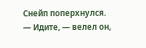Снейп поперхнулся.
— Идите, — велел он,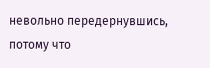невольно передернувшись, потому что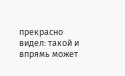прекрасно видел: такой и впрямь может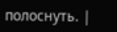полоснуть. |